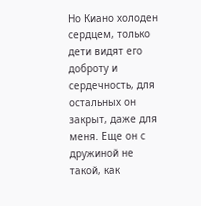Но Киано холоден сердцем, только дети видят его доброту и сердечность, для остальных он закрыт, даже для меня. Еще он с дружиной не такой, как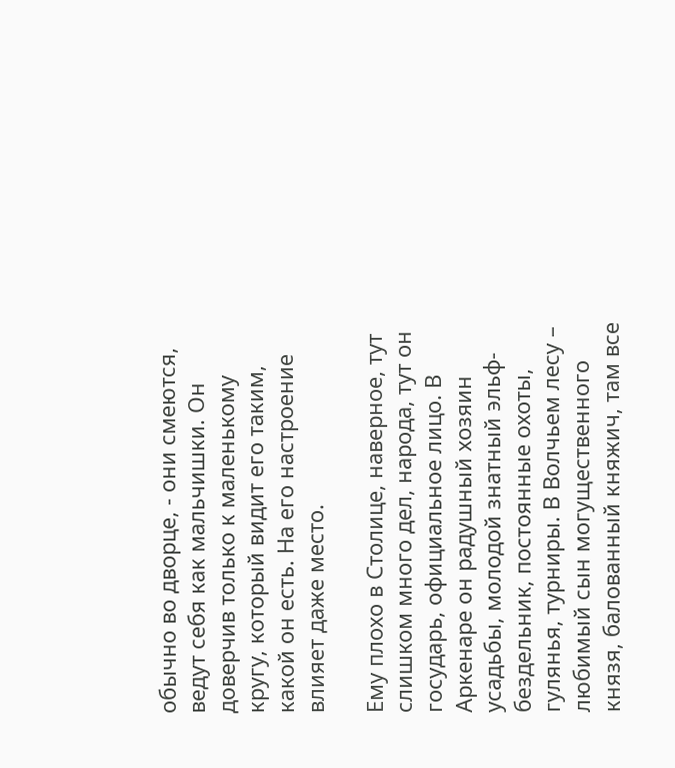обычно во дворце, - они смеются, ведут себя как мальчишки. Он доверчив только к маленькому кругу, который видит его таким, какой он есть. На его настроение влияет даже место.

Ему плохо в Столице, наверное, тут слишком много дел, народа, тут он государь, официальное лицо. В Аркенаре он радушный хозяин усадьбы, молодой знатный эльф-бездельник, постоянные охоты, гулянья, турниры. В Волчьем лесу – любимый сын могущественного князя, балованный княжич, там все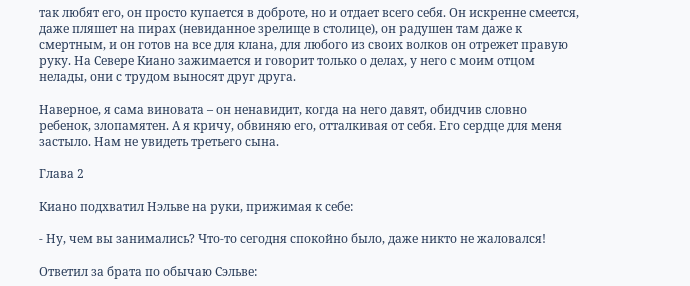так любят его, он просто купается в доброте, но и отдает всего себя. Он искренне смеется, даже пляшет на пирах (невиданное зрелище в столице), он радушен там даже к смертным, и он готов на все для клана, для любого из своих волков он отрежет правую руку. На Севере Киано зажимается и говорит только о делах, у него с моим отцом нелады, они с трудом выносят друг друга.

Наверное, я сама виновата – он ненавидит, когда на него давят, обидчив словно ребенок, злопамятен. А я кричу, обвиняю его, отталкивая от себя. Его сердце для меня застыло. Нам не увидеть третьего сына.

Глава 2

Киано подхватил Нэльве на руки, прижимая к себе:

- Ну, чем вы занимались? Что-то сегодня спокойно было, даже никто не жаловался!

Ответил за брата по обычаю Сэльве: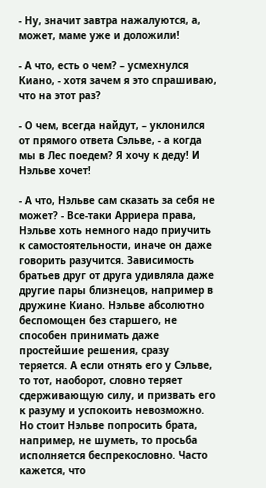- Ну, значит завтра нажалуются, а, может, маме уже и доложили!

- А что, есть о чем? – усмехнулся Киано, - хотя зачем я это спрашиваю, что на этот раз?

- О чем, всегда найдут, – уклонился от прямого ответа Сэльве, - а когда мы в Лес поедем? Я хочу к деду! И Нэльве хочет!

- А что, Нэльве сам сказать за себя не может? - Все-таки Арриера права, Нэльве хоть немного надо приучить к самостоятельности, иначе он даже говорить разучится. Зависимость братьев друг от друга удивляла даже другие пары близнецов, например в дружине Киано. Нэльве абсолютно беспомощен без старшего, не способен принимать даже простейшие решения, сразу теряется. А если отнять его у Сэльве, то тот, наоборот, словно теряет сдерживающую силу, и призвать его к разуму и успокоить невозможно. Но стоит Нэльве попросить брата, например, не шуметь, то просьба исполняется беспрекословно. Часто кажется, что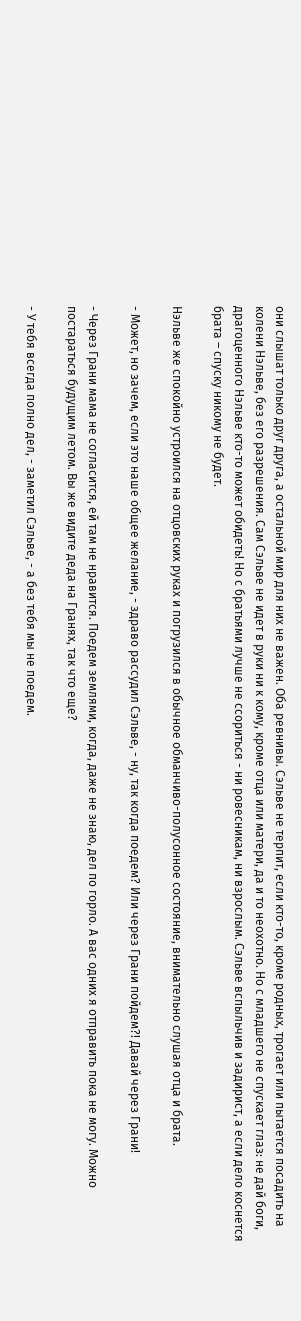они слышат только друг друга, а остальной мир для них не важен. Оба ревнивы. Сэльве не терпит, если кто-то, кроме родных, трогает или пытается посадить на колени Нэльве, без его разрешения. Сам Сэльве не идет в руки ни к кому, кроме отца или матери, да и то неохотно. Но с младшего не спускает глаз: не дай боги, драгоценного Нэльве кто-то может обидеть! Но с братьями лучше не ссориться - ни ровесникам, ни взрослым. Сэльве вспыльчив и задирист, а если дело коснется брата – спуску никому не будет.

Нэльве же спокойно устроился на отцовских руках и погрузился в обычное обманчиво-полусонное состояние, внимательно слушая отца и брата.

- Может, но зачем, если это наше общее желание, - здраво рассудил Сэльве, - ну, так когда поедем? Или через Грани пойдем?! Давай через Грани!

- Через Грани мама не согласится, ей там не нравится. Поедем землями, когда, даже не знаю, дел по горло. А вас одних я отправить пока не могу. Можно постараться будущим летом. Вы же видите деда на Гранях, так что еще?

- У тебя всегда полно дел, - заметил Сэльве, - а без тебя мы не поедем.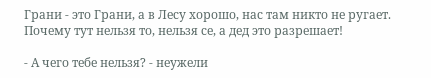Грани - это Грани, а в Лесу хорошо, нас там никто не ругает. Почему тут нельзя то, нельзя се, а дед это разрешает!

- А чего тебе нельзя? - неужели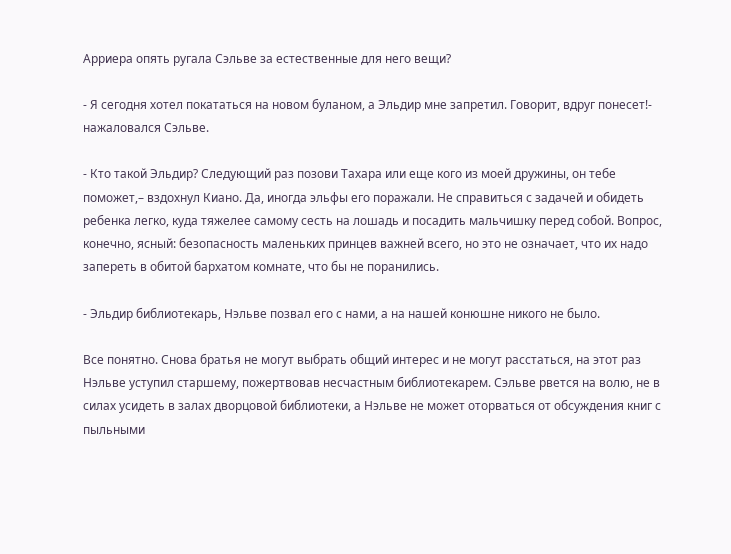Арриера опять ругала Сэльве за естественные для него вещи?

- Я сегодня хотел покататься на новом буланом, а Эльдир мне запретил. Говорит, вдруг понесет!- нажаловался Сэльве.

- Кто такой Эльдир? Следующий раз позови Тахара или еще кого из моей дружины, он тебе поможет,– вздохнул Киано. Да, иногда эльфы его поражали. Не справиться с задачей и обидеть ребенка легко, куда тяжелее самому сесть на лошадь и посадить мальчишку перед собой. Вопрос, конечно, ясный: безопасность маленьких принцев важней всего, но это не означает, что их надо запереть в обитой бархатом комнате, что бы не поранились.

- Эльдир библиотекарь, Нэльве позвал его с нами, а на нашей конюшне никого не было.

Все понятно. Снова братья не могут выбрать общий интерес и не могут расстаться, на этот раз Нэльве уступил старшему, пожертвовав несчастным библиотекарем. Сэльве рвется на волю, не в силах усидеть в залах дворцовой библиотеки, а Нэльве не может оторваться от обсуждения книг с пыльными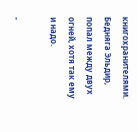книгохранителями. Бедняга Эльдир, попал между двух огней, хотя так ему и надо.

-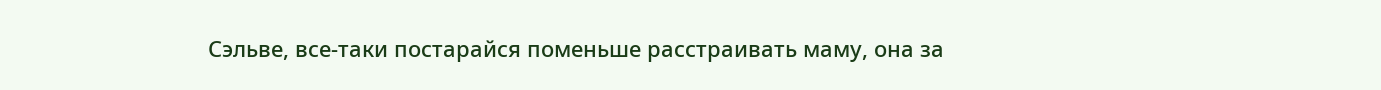Сэльве, все-таки постарайся поменьше расстраивать маму, она за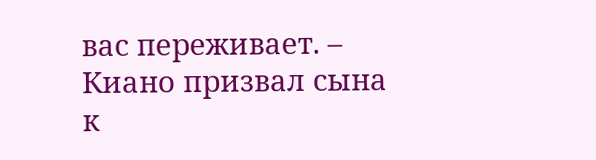вас переживает. – Киано призвал сына к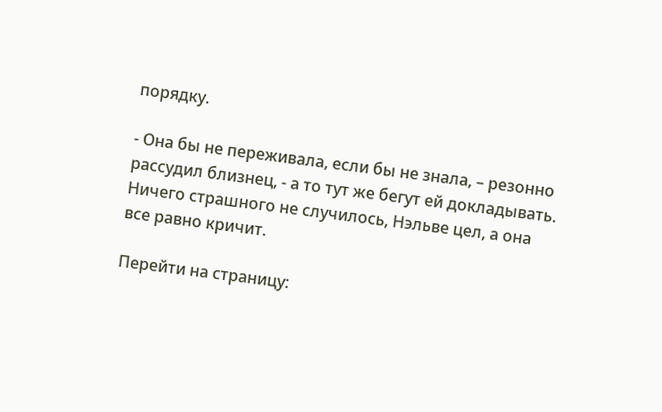порядку.

- Она бы не переживала, если бы не знала, – резонно рассудил близнец, - а то тут же бегут ей докладывать. Ничего страшного не случилось, Нэльве цел, а она все равно кричит.

Перейти на страницу: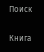Поиск

Книга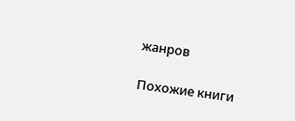жанров

Похожие книги